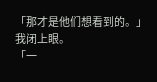「那才是他们想看到的。」
我闭上眼。
「一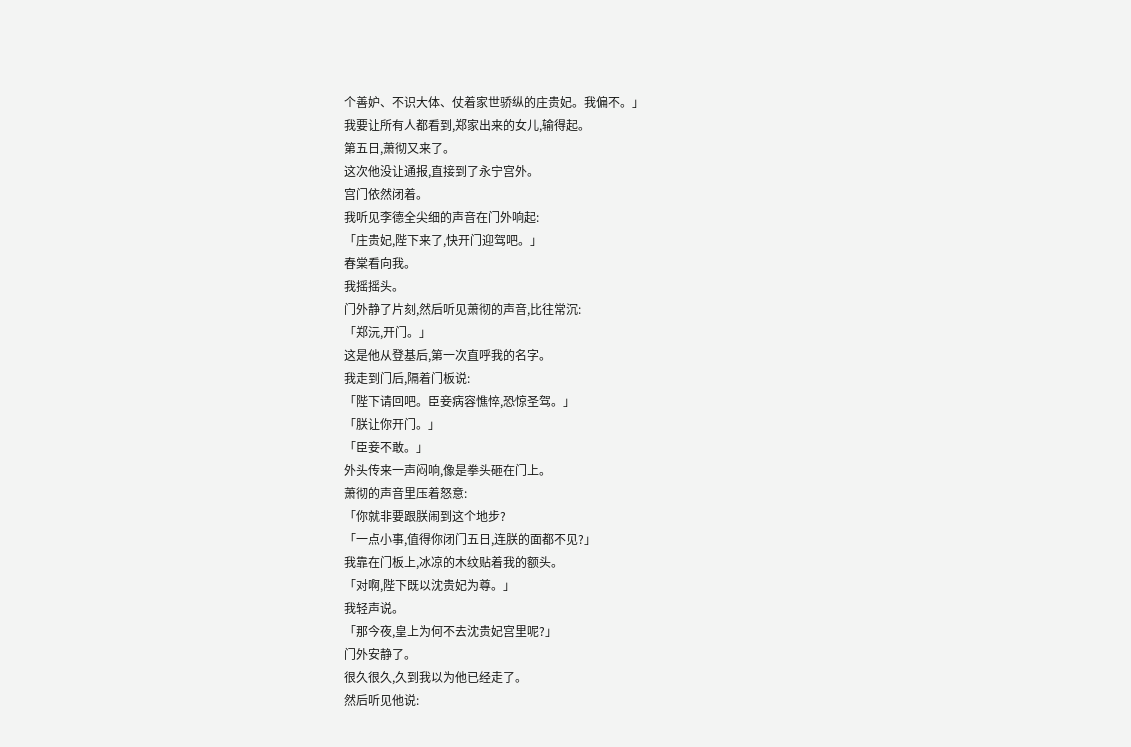个善妒、不识大体、仗着家世骄纵的庄贵妃。我偏不。」
我要让所有人都看到,郑家出来的女儿,输得起。
第五日,萧彻又来了。
这次他没让通报,直接到了永宁宫外。
宫门依然闭着。
我听见李德全尖细的声音在门外响起:
「庄贵妃,陛下来了,快开门迎驾吧。」
春棠看向我。
我摇摇头。
门外静了片刻,然后听见萧彻的声音,比往常沉:
「郑沅,开门。」
这是他从登基后,第一次直呼我的名字。
我走到门后,隔着门板说:
「陛下请回吧。臣妾病容憔悴,恐惊圣驾。」
「朕让你开门。」
「臣妾不敢。」
外头传来一声闷响,像是拳头砸在门上。
萧彻的声音里压着怒意:
「你就非要跟朕闹到这个地步?
「一点小事,值得你闭门五日,连朕的面都不见?」
我靠在门板上,冰凉的木纹贴着我的额头。
「对啊,陛下既以沈贵妃为尊。」
我轻声说。
「那今夜,皇上为何不去沈贵妃宫里呢?」
门外安静了。
很久很久,久到我以为他已经走了。
然后听见他说: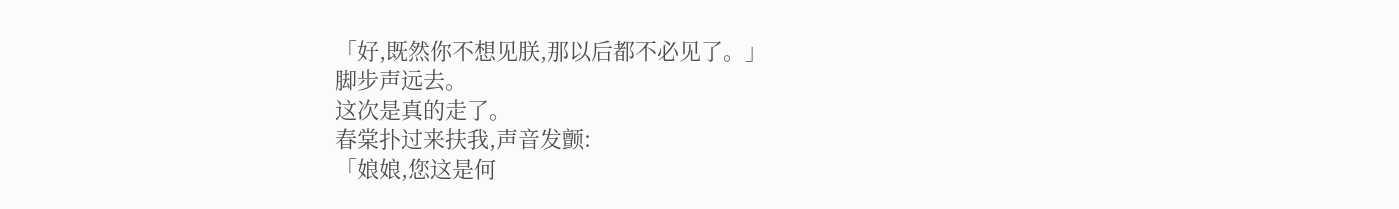「好,既然你不想见朕,那以后都不必见了。」
脚步声远去。
这次是真的走了。
春棠扑过来扶我,声音发颤:
「娘娘,您这是何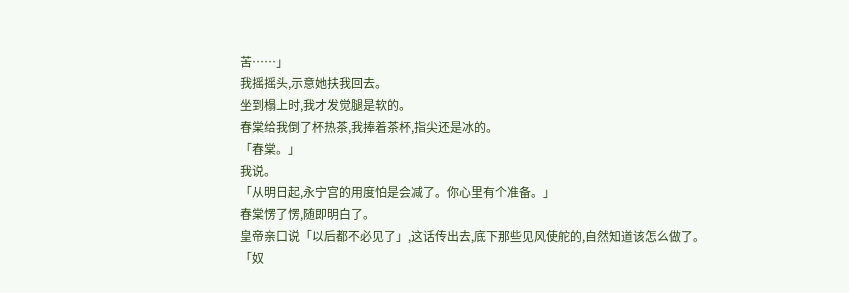苦……」
我摇摇头,示意她扶我回去。
坐到榻上时,我才发觉腿是软的。
春棠给我倒了杯热茶,我捧着茶杯,指尖还是冰的。
「春棠。」
我说。
「从明日起,永宁宫的用度怕是会减了。你心里有个准备。」
春棠愣了愣,随即明白了。
皇帝亲口说「以后都不必见了」,这话传出去,底下那些见风使舵的,自然知道该怎么做了。
「奴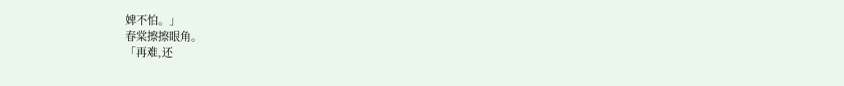婢不怕。」
春棠擦擦眼角。
「再难,还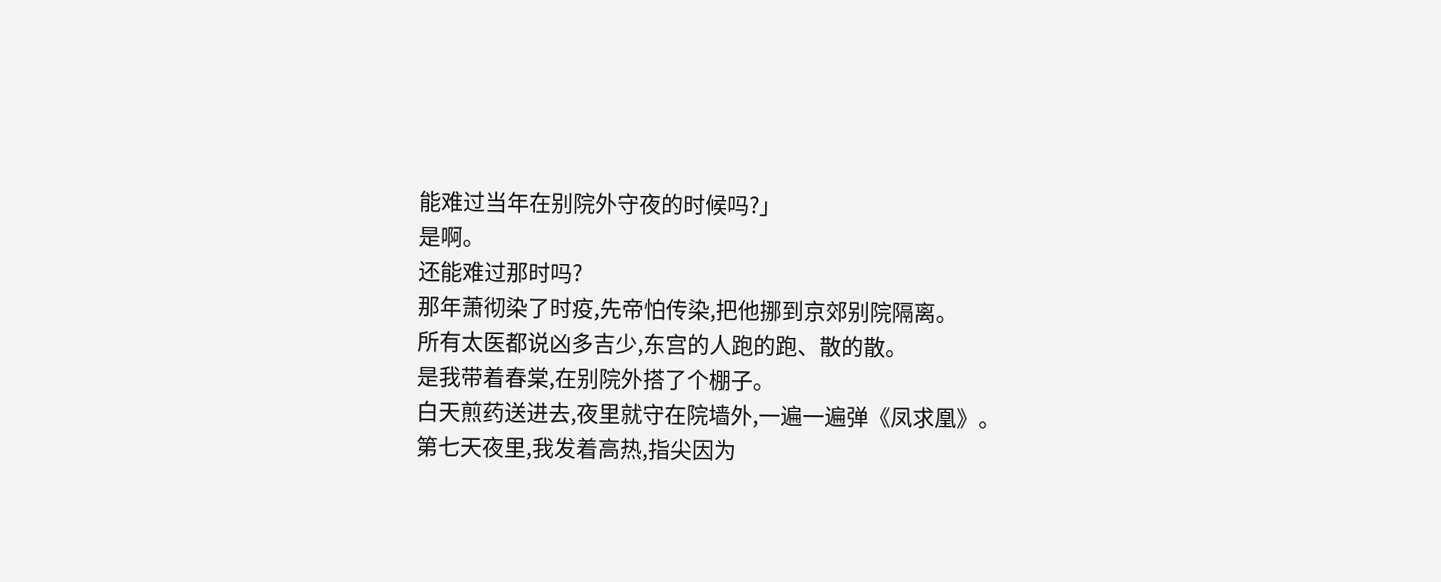能难过当年在别院外守夜的时候吗?」
是啊。
还能难过那时吗?
那年萧彻染了时疫,先帝怕传染,把他挪到京郊别院隔离。
所有太医都说凶多吉少,东宫的人跑的跑、散的散。
是我带着春棠,在别院外搭了个棚子。
白天煎药送进去,夜里就守在院墙外,一遍一遍弹《凤求凰》。
第七天夜里,我发着高热,指尖因为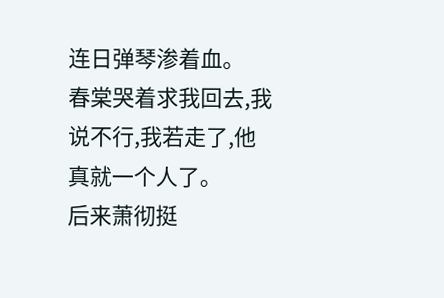连日弹琴渗着血。
春棠哭着求我回去,我说不行,我若走了,他真就一个人了。
后来萧彻挺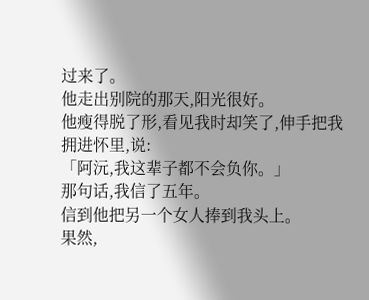过来了。
他走出别院的那天,阳光很好。
他瘦得脱了形,看见我时却笑了,伸手把我拥进怀里,说:
「阿沅,我这辈子都不会负你。」
那句话,我信了五年。
信到他把另一个女人捧到我头上。
果然,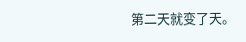第二天就变了天。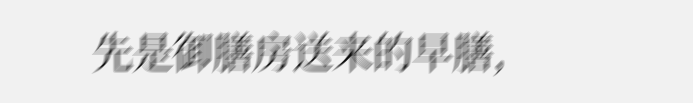先是御膳房送来的早膳,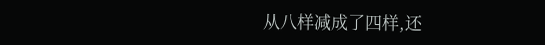从八样减成了四样,还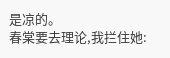是凉的。
春棠要去理论,我拦住她: